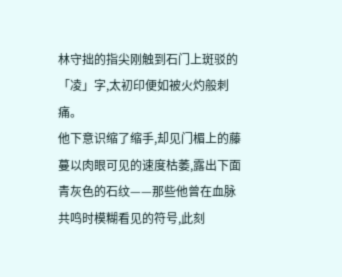林守拙的指尖刚触到石门上斑驳的「凌」字,太初印便如被火灼般刺痛。
他下意识缩了缩手,却见门楣上的藤蔓以肉眼可见的速度枯萎,露出下面青灰色的石纹——那些他曾在血脉共鸣时模糊看见的符号,此刻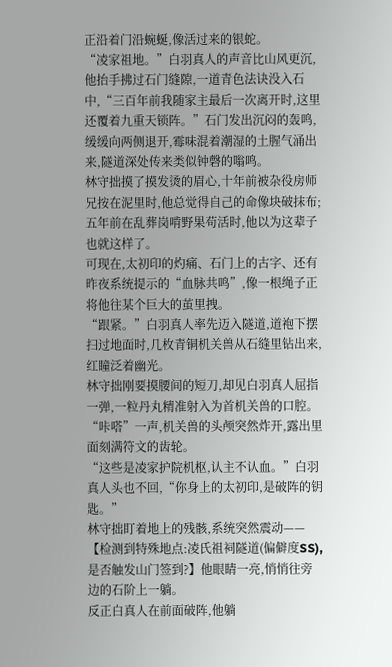正沿着门沿蜿蜒,像活过来的银蛇。
“凌家祖地。”白羽真人的声音比山风更沉,他抬手拂过石门缝隙,一道青色法诀没入石中,“三百年前我随家主最后一次离开时,这里还覆着九重天锁阵。”石门发出沉闷的轰鸣,缓缓向两侧退开,霉味混着潮湿的土腥气涌出来,隧道深处传来类似钟磬的嗡鸣。
林守拙摸了摸发烫的眉心,十年前被杂役房师兄按在泥里时,他总觉得自己的命像块破抹布;五年前在乱葬岗啃野果苟活时,他以为这辈子也就这样了。
可现在,太初印的灼痛、石门上的古字、还有昨夜系统提示的“血脉共鸣”,像一根绳子正将他往某个巨大的茧里拽。
“跟紧。”白羽真人率先迈入隧道,道袍下摆扫过地面时,几枚青铜机关兽从石缝里钻出来,红瞳泛着幽光。
林守拙刚要摸腰间的短刀,却见白羽真人屈指一弹,一粒丹丸精准射入为首机关兽的口腔。
“咔嗒”一声,机关兽的头颅突然炸开,露出里面刻满符文的齿轮。
“这些是凌家护院机枢,认主不认血。”白羽真人头也不回,“你身上的太初印,是破阵的钥匙。”
林守拙盯着地上的残骸,系统突然震动——【检测到特殊地点:凌氏祖祠隧道(偏僻度SS),是否触发山门签到?】他眼睛一亮,悄悄往旁边的石阶上一躺。
反正白真人在前面破阵,他躺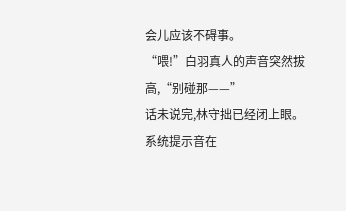会儿应该不碍事。
“喂!”白羽真人的声音突然拔高,“别碰那——”
话未说完,林守拙已经闭上眼。
系统提示音在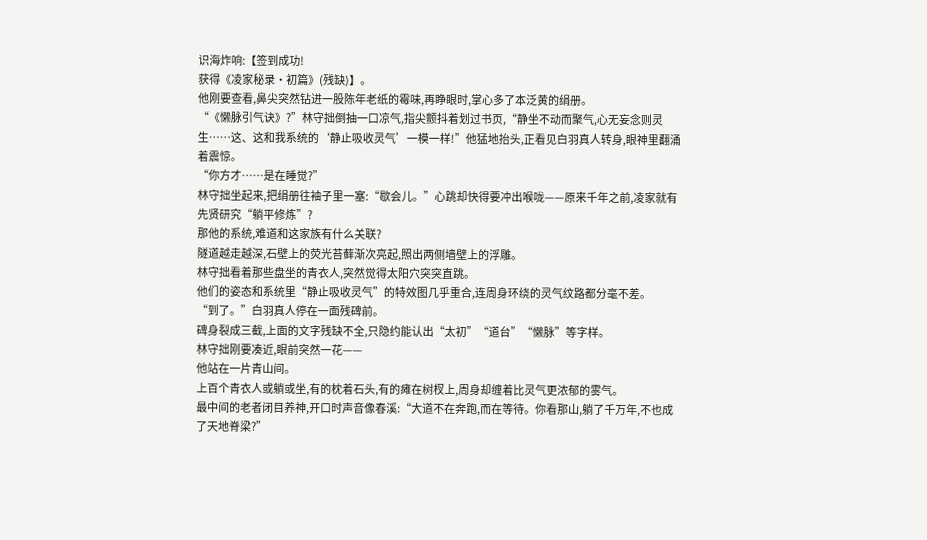识海炸响:【签到成功!
获得《凌家秘录·初篇》(残缺)】。
他刚要查看,鼻尖突然钻进一股陈年老纸的霉味,再睁眼时,掌心多了本泛黄的绢册。
“《懒脉引气诀》?”林守拙倒抽一口凉气,指尖颤抖着划过书页,“静坐不动而聚气,心无妄念则灵生……这、这和我系统的‘静止吸收灵气’一模一样!”他猛地抬头,正看见白羽真人转身,眼神里翻涌着震惊。
“你方才……是在睡觉?”
林守拙坐起来,把绢册往袖子里一塞:“歇会儿。”心跳却快得要冲出喉咙——原来千年之前,凌家就有先贤研究“躺平修炼”?
那他的系统,难道和这家族有什么关联?
隧道越走越深,石壁上的荧光苔藓渐次亮起,照出两侧墙壁上的浮雕。
林守拙看着那些盘坐的青衣人,突然觉得太阳穴突突直跳。
他们的姿态和系统里“静止吸收灵气”的特效图几乎重合,连周身环绕的灵气纹路都分毫不差。
“到了。”白羽真人停在一面残碑前。
碑身裂成三截,上面的文字残缺不全,只隐约能认出“太初”“道台”“懒脉”等字样。
林守拙刚要凑近,眼前突然一花——
他站在一片青山间。
上百个青衣人或躺或坐,有的枕着石头,有的瘫在树杈上,周身却缠着比灵气更浓郁的雾气。
最中间的老者闭目养神,开口时声音像春溪:“大道不在奔跑,而在等待。你看那山,躺了千万年,不也成了天地脊梁?”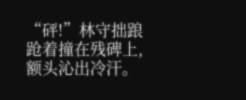“砰!”林守拙踉跄着撞在残碑上,额头沁出冷汗。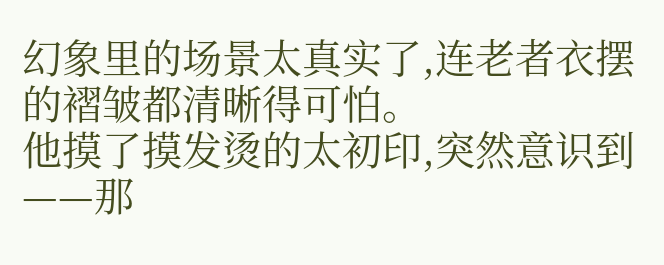幻象里的场景太真实了,连老者衣摆的褶皱都清晰得可怕。
他摸了摸发烫的太初印,突然意识到——那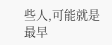些人,可能就是最早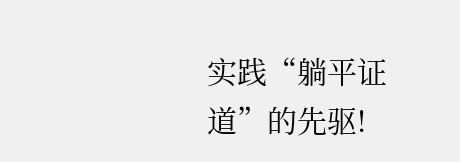实践“躺平证道”的先驱!